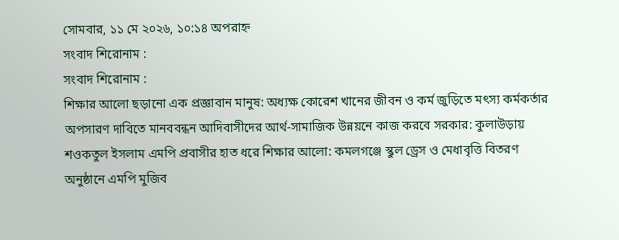সোমবার, ১১ মে ২০২৬, ১০:১৪ অপরাহ্ন
সংবাদ শিরোনাম :
সংবাদ শিরোনাম :
শিক্ষার আলো ছড়ানো এক প্রজ্ঞাবান মানুষ: অধ্যক্ষ কোরেশ খানের জীবন ও কর্ম জুড়িতে মৎস্য কর্মকর্তার অপসারণ দাবিতে মানববন্ধন আদিবাসীদের আর্থ-সামাজিক উন্নয়নে কাজ করবে সরকার: কুলাউড়ায় শওকতুল ইসলাম এমপি প্রবাসীর হাত ধরে শিক্ষার আলো: কমলগঞ্জে স্কুল ড্রেস ও মেধাবৃত্তি বিতরণ অনুষ্ঠানে এমপি মুজিব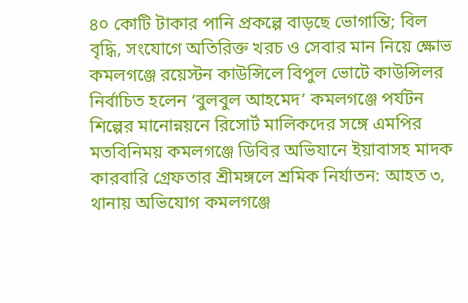৪০ কোটি টাকার পানি প্রকল্পে বাড়ছে ভোগান্তি; বিল বৃদ্ধি, সংযোগে অতিরিক্ত খরচ ও সেবার মান নিয়ে ক্ষোভ কমলগঞ্জে রয়েস্টন কাউন্সিলে বিপুল ভোটে কাউন্সিলর নির্বাচিত হলেন ‘বুলবুল আহমেদ’ কমলগঞ্জে পর্যটন শিল্পের মানোন্নয়নে রিসোর্ট মালিকদের সঙ্গে এমপির মতবিনিময় কমলগঞ্জে ডিবির অভিযানে ইয়াবাসহ মাদক কারবারি গ্রেফতার শ্রীমঙ্গলে শ্রমিক নির্যাতন: আহত ৩, থানায় অভিযোগ কমলগঞ্জে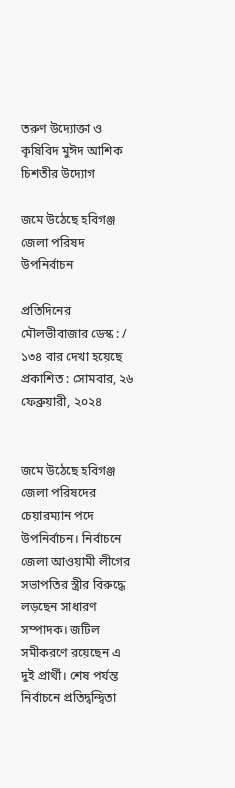তরুণ উদ্যোক্তা ও কৃষিবিদ মুঈদ আশিক চিশতীর উদ্যোগ

জমে উঠেছে হবিগঞ্জ জেলা পরিষদ উপনির্বাচন

প্রতিদিনের মৌলভীবাজার ডেস্ক : / ১৩৪ বার দেখা হয়েছে
প্রকাশিত : সোমবার, ২৬ ফেব্রুয়ারী, ২০২৪


জমে উঠেছে হবিগঞ্জ জেলা পরিষদের চেয়ারম্যান পদে উপনির্বাচন। নির্বাচনে জেলা আওয়ামী লীগের সভাপতির স্ত্রীর বিরুদ্ধে লড়ছেন সাধারণ সম্পাদক। জটিল সমীকরণে রয়েছেন এ দুই প্রার্থী। শেষ পর্যন্ত নির্বাচনে প্রতিদ্বন্দ্বিতা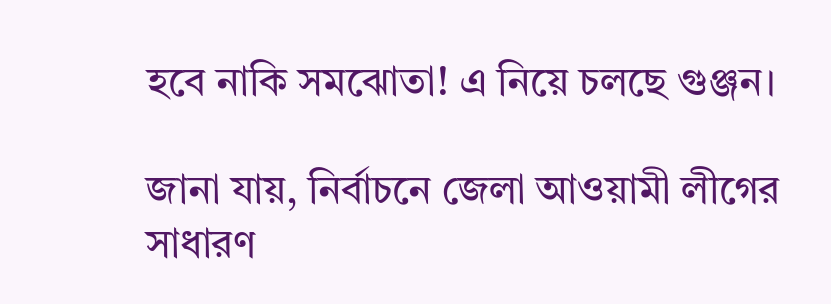হবে নাকি সমঝোতা! এ নিয়ে চলছে গুঞ্জন।

জানা যায়, নির্বাচনে জেলা আওয়ামী লীগের সাধারণ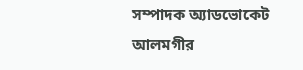সম্পাদক অ্যাডভোকেট আলমগীর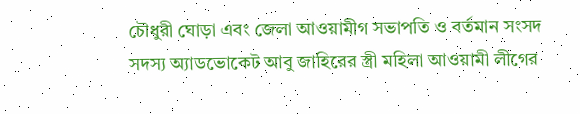চৌধুরী ঘোড়া এবং জেলা আওয়ামীগ সভাপতি ও বর্তমান সংসদ সদস্য অ্যাডভোকেট আবু জাহিরের স্ত্রী মহিলা আওয়ামী লীগের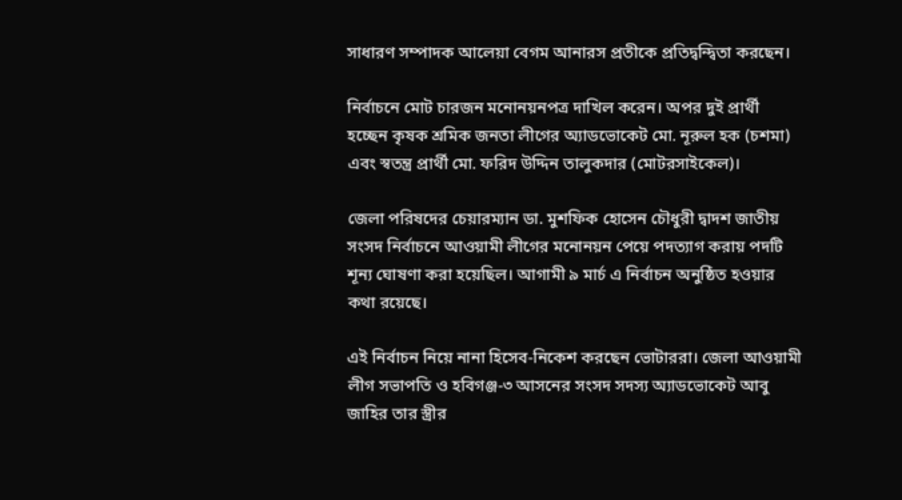সাধারণ সম্পাদক আলেয়া বেগম আনারস প্রতীকে প্রতিদ্বন্দ্বিতা করছেন।

নির্বাচনে মোট চারজন মনোনয়নপত্র দাখিল করেন। অপর দুই প্রার্থী হচ্ছেন কৃষক শ্রমিক জনতা লীগের অ্যাডভোকেট মো. নূরুল হক (চশমা) এবং স্বতন্ত্র প্রার্থী মো. ফরিদ উদ্দিন তালুকদার (মোটরসাইকেল)।

জেলা পরিষদের চেয়ারম্যান ডা. মুশফিক হোসেন চৌধুরী দ্বাদশ জাতীয় সংসদ নির্বাচনে আওয়ামী লীগের মনোনয়ন পেয়ে পদত্যাগ করায় পদটি শূন্য ঘোষণা করা হয়েছিল। আগামী ৯ মার্চ এ নির্বাচন অনুষ্ঠিত হওয়ার কথা রয়েছে।

এই নির্বাচন নিয়ে নানা হিসেব-নিকেশ করছেন ভোটাররা। জেলা আওয়ামী লীগ সভাপতি ও হবিগঞ্জ-৩ আসনের সংসদ সদস্য অ্যাডভোকেট আবু জাহির তার স্ত্রীর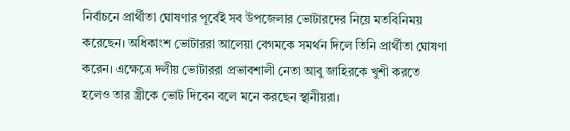নির্বাচনে প্রার্থীতা ঘোষণার পূর্বেই সব উপজেলার ভোটারদের নিয়ে মতবিনিময় করেছেন। অধিকাংশ ভোটাররা আলেয়া বেগমকে সমর্থন দিলে তিনি প্রার্থীতা ঘোষণা করেন। এক্ষেত্রে দলীয় ভোটাররা প্রভাবশালী নেতা আবু জাহিরকে খুশী করতে হলেও তার স্ত্রীকে ভোট দিবেন বলে মনে করছেন স্থানীয়রা।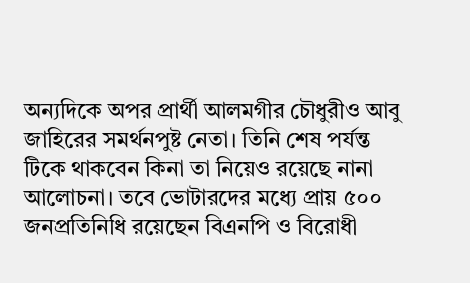অন্যদিকে অপর প্রার্থী আলমগীর চৌধুরীও আবু জাহিরের সমর্থনপুষ্ট নেতা। তিনি শেষ পর্যন্ত টিকে থাকবেন কিনা তা নিয়েও রয়েছে নানা আলোচনা। তবে ভোটারদের মধ্যে প্রায় ৫০০ জনপ্রতিনিধি রয়েছেন বিএনপি ও বিরোধী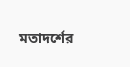মতাদর্শের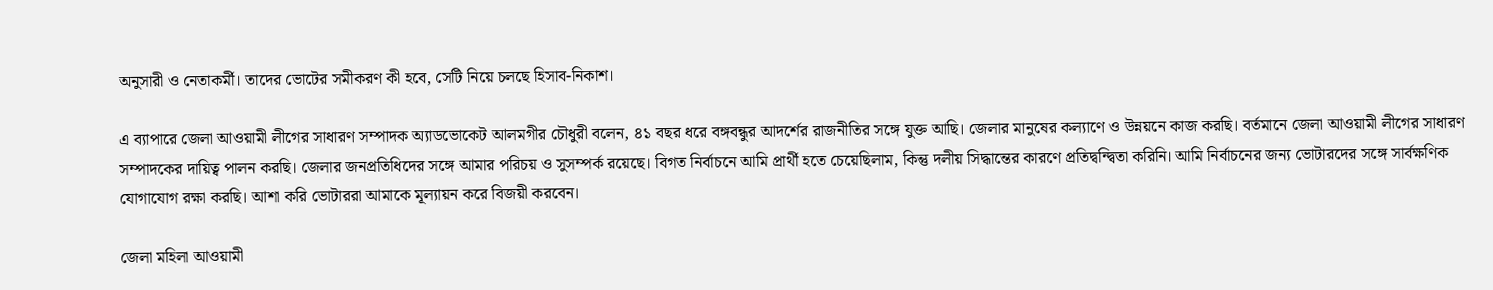অনুসারী ও নেতাকর্মী। তাদের ভোটের সমীকরণ কী হবে, সেটি নিয়ে চলছে হিসাব-নিকাশ।

এ ব্যাপারে জেলা আওয়ামী লীগের সাধারণ সম্পাদক অ্যাডভোকেট আলমগীর চৌধুরী বলেন, ৪১ বছর ধরে বঙ্গবন্ধুর আদর্শের রাজনীতির সঙ্গে যুক্ত আছি। জেলার মানুষের কল্যাণে ও উন্নয়নে কাজ করছি। বর্তমানে জেলা আওয়ামী লীগের সাধারণ সম্পাদকের দায়িত্ব পালন করছি। জেলার জনপ্রতিধিদের সঙ্গে আমার পরিচয় ও সুসম্পর্ক রয়েছে। বিগত নির্বাচনে আমি প্রার্থী হতে চেয়েছিলাম, কিন্তু দলীয় সিদ্ধান্তের কারণে প্রতিদ্বন্দ্বিতা করিনি। আমি নির্বাচনের জন্য ভোটারদের সঙ্গে সার্বক্ষণিক যোগাযোগ রক্ষা করছি। আশা করি ভোটাররা আমাকে মূল্যায়ন করে বিজয়ী করবেন।

জেলা মহিলা আওয়ামী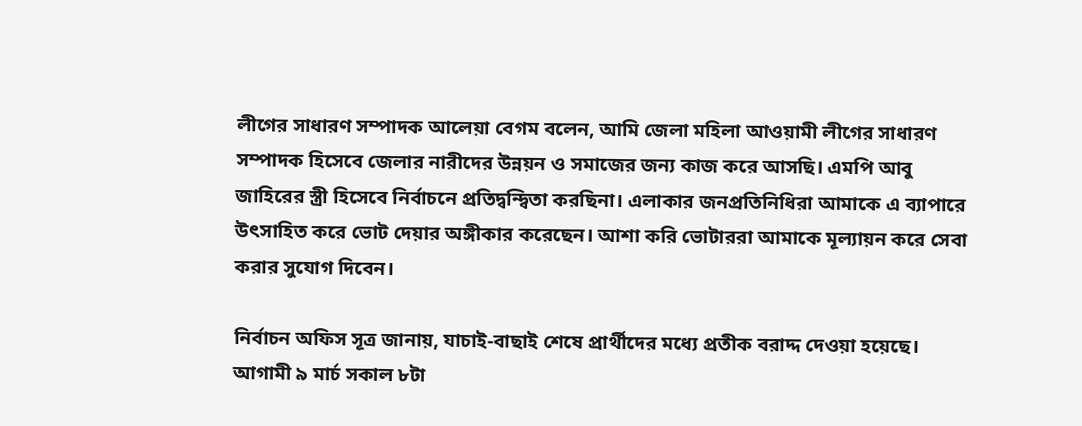লীগের সাধারণ সম্পাদক আলেয়া বেগম বলেন, আমি জেলা মহিলা আওয়ামী লীগের সাধারণ সম্পাদক হিসেবে জেলার নারীদের উন্নয়ন ও সমাজের জন্য কাজ করে আসছি। এমপি আবু জাহিরের স্ত্রী হিসেবে নির্বাচনে প্রতিদ্বন্দ্বিতা করছিনা। এলাকার জনপ্রতিনিধিরা আমাকে এ ব্যাপারে উৎসাহিত করে ভোট দেয়ার অঙ্গীকার করেছেন। আশা করি ভোটাররা আমাকে মূল্যায়ন করে সেবা করার সুযোগ দিবেন।

নির্বাচন অফিস সূত্র জানায়, যাচাই-বাছাই শেষে প্রার্থীদের মধ্যে প্রতীক বরাদ্দ দেওয়া হয়েছে। আগামী ৯ মার্চ সকাল ৮টা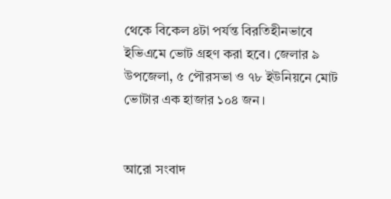থেকে বিকেল ৪টা পর্যন্ত বিরতিহীনভাবে ইভিএমে ভোট গ্রহণ করা হবে। জেলার ৯ উপজেলা, ৫ পৌরসভা ও ৭৮ ইউনিয়নে মোট ভোটার এক হাজার ১০৪ জন।


আরো সংবাদ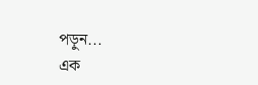পড়ুন...
এক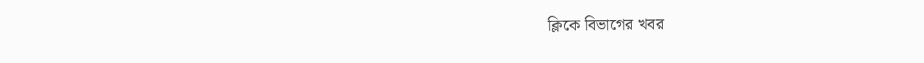ক্লিকে বিভাগের খবর